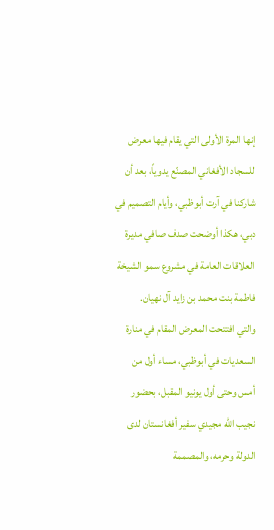إنها المرة الأولى التي يقام فيها معرض للسجاد الأفغاني المصنّع يدوياً، بعد أن شاركنا في آرت أبوظبي، وأيام التصميم في دبي، هكذا أوضحت صدف صافي مديرة العلاقات العامة في مشروع سمو الشيخة فاطمة بنت محمد بن زايد آل نهيان.
والتي افتتحت المعرض المقام في منارة السعديات في أبوظبي، مساء أول من أمس وحتى أول يونيو المقبل، بحضور نجيب الله مجيدي سفير أفغانستان لدى الدولة وحرمه، والمصممة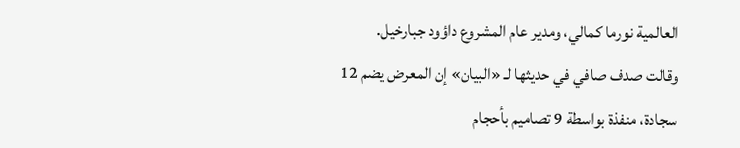العالمية نورما كمالي، ومدير عام المشروع داؤود جبارخيل.
وقالت صدف صافي في حديثها لـ «البيان» إن المعرض يضم 12 سجادة، منفذة بواسطة 9 تصاميم بأحجام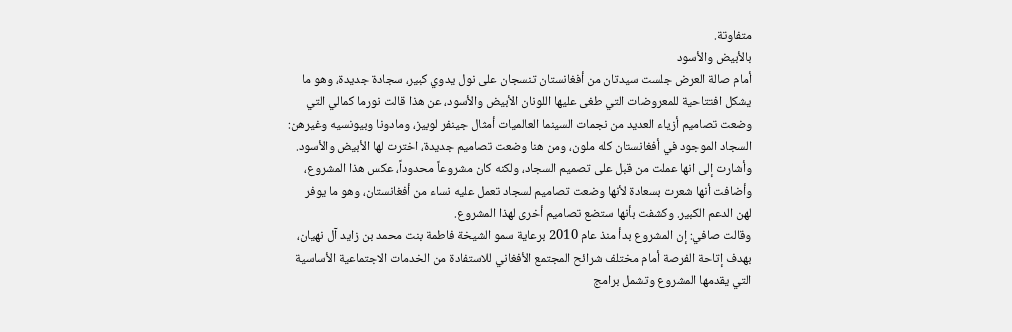متفاوتة.
بالأبيض والأسود
أمام صالة العرض جلست سيدتان من أفغانستان تنسجان على نول يدوي كبير، سجادة جديدة، وهو ما يشكل افتتاحية للمعروضات التي طغى عليها اللونان الأبيض والأسود، عن هذا قالت نورما كمالي التي وضعت تصاميم أزياء العديد من نجمات السينما العالميات أمثال جينفر لوبيز، ومادونا وبيونسيه وغيرهن: السجاد الموجود في أفغانستان كله ملون، ومن هنا وضعت تصاميم جديدة، اخترت لها الأبيض والأسود.
وأشارت إلى انها عملت من قبل على تصميم السجاد، ولكنه كان مشروعاً محدوداً، عكس هذا المشروع، وأضافت أنها شعرت بسعادة لأنها وضعت تصاميم لسجاد تعمل عليه نساء من أفغانستان، وهو ما يوفر لهن الدعم الكبير. وكشفت بأنها ستضع تصاميم أخرى لهذا المشروع.
وقالت صافي: إن المشروع بدأ منذ عام 2010 برعاية سمو الشيخة فاطمة بنت محمد بن زايد آل نهيان، بهدف إتاحة الفرصة أمام مختلف شرائح المجتمع الأفغاني للاستفادة من الخدمات الاجتماعية الأساسية التي يقدمها المشروع وتشمل برامج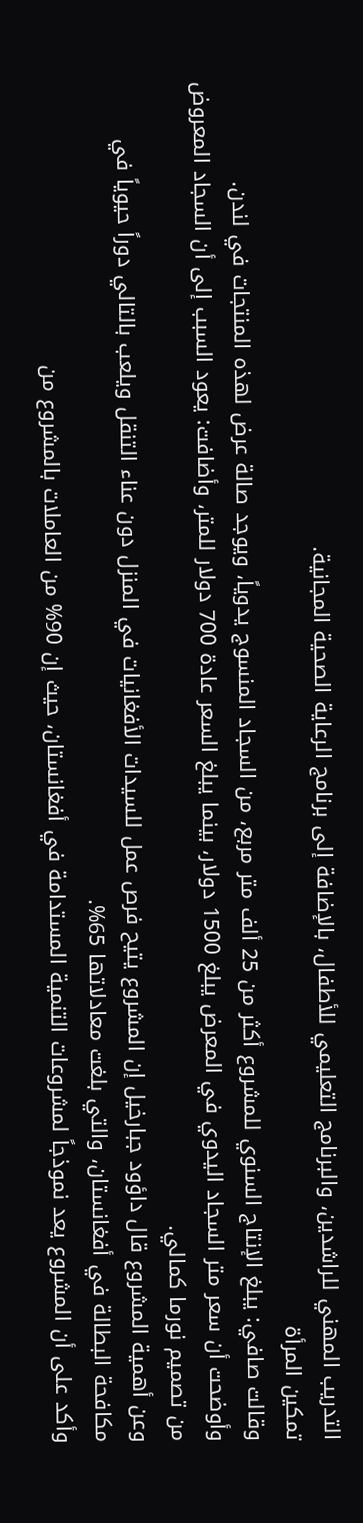التدريب المهني للراشدين، والبرنامج التعليمي للأطفال، بالإضافة إلى برنامج الرعاية الصحية المجانية.
تمكين المرأة
وقالت صافي: يبلغ الإنتاج السنوي للمشروع أكثر من 25 ألف متر مربع، من السجاد المنسوج يدوياً، ويوجد صالة عرض لهذه المنتجات في لندن.
وأوضحت أن سعر متر السجاد اليدوي في المعرض يبلغ 1500 دولار، بينما يبلغ السعر عادة 700 دولار للمتر، وأضافت: يعود السبب إلى أن السجاد المعروض من تصميم نورما كمالي.
وعن أهمية المشروع قال داؤود جبارخيل إن المشروع يتيح فرص عمل للسيدات الأفغانيات في المنزل دون عناء التنقل ويلعب بالتالي دوراً حيوياً في مكافحة البطالة في أفغانستان، والتي بلغت معادلاتها 65%.
وأكد على أن المشروع يعد نموذجاً لمشروعات التنمية المستدامة في أفغانستان، حيث إن 90% من العاملات بالمشروع من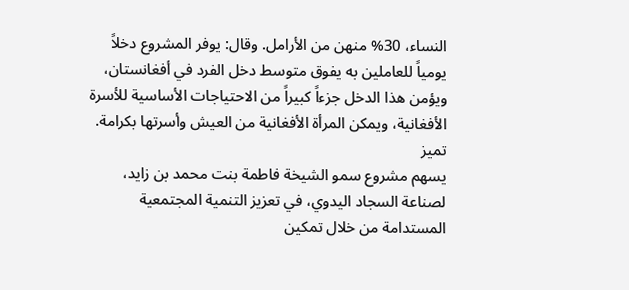النساء، 30% منهن من الأرامل. وقال: يوفر المشروع دخلاً يومياً للعاملين به يفوق متوسط دخل الفرد في أفغانستان، ويؤمن هذا الدخل جزءاً كبيراً من الاحتياجات الأساسية للأسرة الأفغانية، ويمكن المرأة الأفغانية من العيش وأسرتها بكرامة.
تميز
يسهم مشروع سمو الشيخة فاطمة بنت محمد بن زايد، لصناعة السجاد اليدوي، في تعزيز التنمية المجتمعية المستدامة من خلال تمكين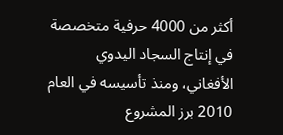أكثر من 4000 حرفية متخصصة في إنتاج السجاد اليدوي الأفغاني، ومنذ تأسيسه في العام 2010 برز المشروع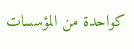كواحدة من المؤسسات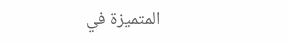المتميزة في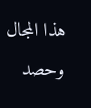هذا المجال وحصد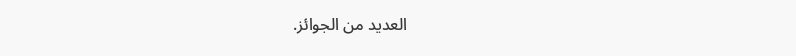العديد من الجوائز.